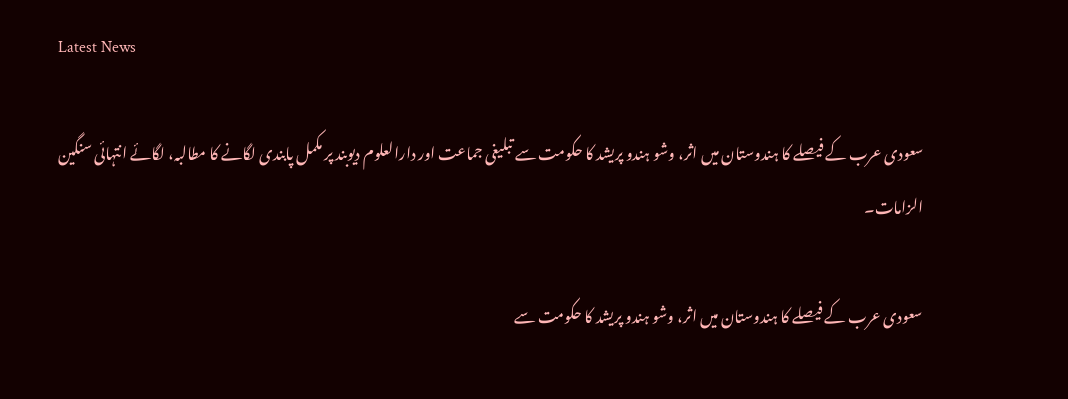Latest News

سعودی عرب کے فیصلے کا ہندوستان میں اثر، وشو ہندو پریشد کا حکومت سے تبلیغی جماعت اور دارالعلوم دیوبند پر مکمل پابندی لگانے کا مطالبہ، لگائے انتہائی سنگین الزامات۔

سعودی عرب کے فیصلے کا ہندوستان میں اثر، وشو ہندو پریشد کا حکومت سے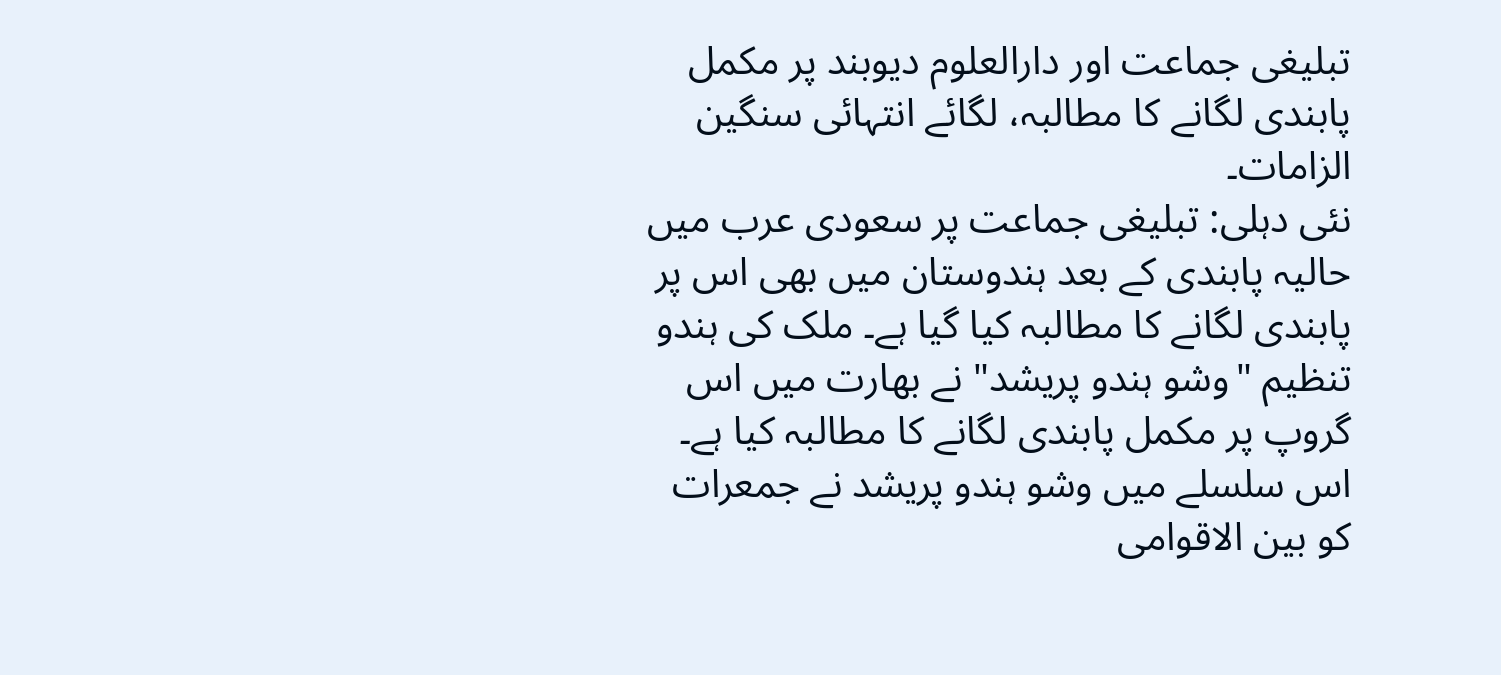تبلیغی جماعت اور دارالعلوم دیوبند پر مکمل پابندی لگانے کا مطالبہ، لگائے انتہائی سنگین الزامات۔
نئی دہلی: تبلیغی جماعت پر سعودی عرب میں حالیہ پابندی کے بعد ہندوستان میں بھی اس پر پابندی لگانے کا مطالبہ کیا گیا ہے۔ ملک کی ہندو تنظیم "وشو ہندو پریشد" نے بھارت میں اس گروپ پر مکمل پابندی لگانے کا مطالبہ کیا ہے۔
اس سلسلے میں وشو ہندو پریشد نے جمعرات کو بین الاقوامی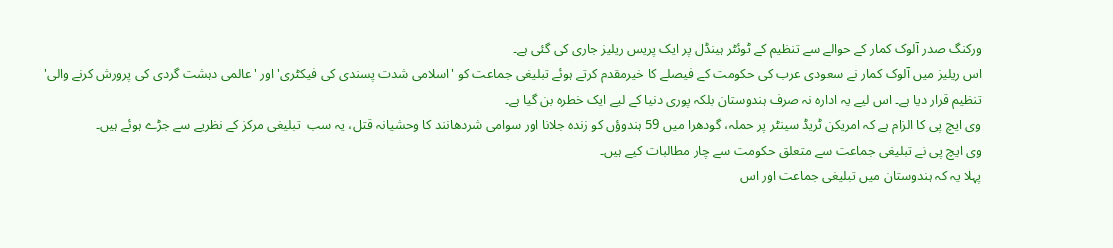ورکنگ صدر آلوک کمار کے حوالے سے تنظیم کے ٹوئٹر ہینڈل پر ایک پریس ریلیز جاری کی گئی ہے۔
اس ریلیز میں آلوک کمار نے سعودی عرب کی حکومت کے فیصلے کا خیرمقدم کرتے ہوئے تبلیغی جماعت کو 'اسلامی شدت پسندی کی فیکٹری' اور 'عالمی دہشت گردی کی پرورش کرنے والی' تنظیم قرار دیا ہے۔ اس لیے یہ ادارہ نہ صرف ہندوستان بلکہ پوری دنیا کے لیے ایک خطرہ بن گیا ہے۔
وی ایچ پی کا الزام ہے کہ امریکن ٹریڈ سینٹر پر حملہ، گودھرا میں 59 ہندوؤں کو زندہ جلانا اور سوامی شردھانند کا وحشیانہ قتل، یہ سب  تبلیغی مرکز کے نظریے سے جڑے ہوئے ہیں۔
وی ایچ پی نے تبلیغی جماعت سے متعلق حکومت سے چار مطالبات کیے ہیں۔
پہلا یہ کہ ہندوستان میں تبلیغی جماعت اور اس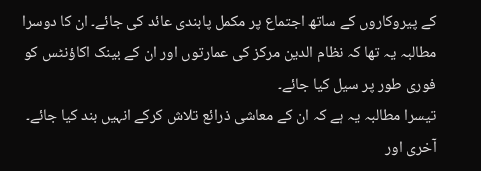کے پیروکاروں کے ساتھ اجتماع پر مکمل پابندی عائد کی جائے۔ ان کا دوسرا مطالبہ یہ تھا کہ نظام الدین مرکز کی عمارتوں اور ان کے بینک اکاؤنٹس کو فوری طور پر سیل کیا جائے۔
تیسرا مطالبہ یہ ہے کہ ان کے معاشی ذرائع تلاش کرکے انہیں بند کیا جائے۔ آخری اور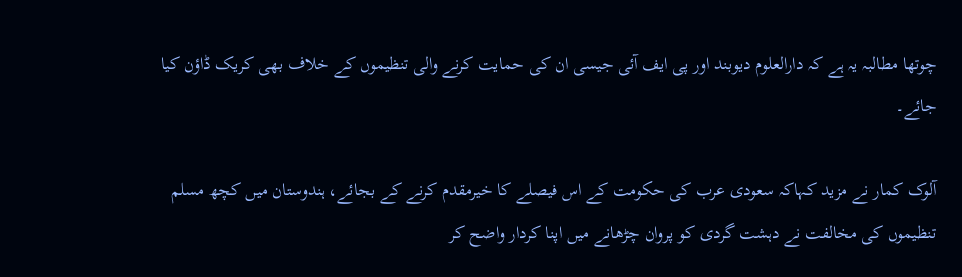چوتھا مطالبہ یہ ہے کہ دارالعلوم دیوبند اور پی ایف آئی جیسی ان کی حمایت کرنے والی تنظیموں کے خلاف بھی کریک ڈاؤن کیا جائے۔

آلوک کمار نے مزید کہاکہ سعودی عرب کی حکومت کے اس فیصلے کا خیرمقدم کرنے کے بجائے، ہندوستان میں کچھ مسلم تنظیموں کی مخالفت نے دہشت گردی کو پروان چڑھانے میں اپنا کردار واضح کر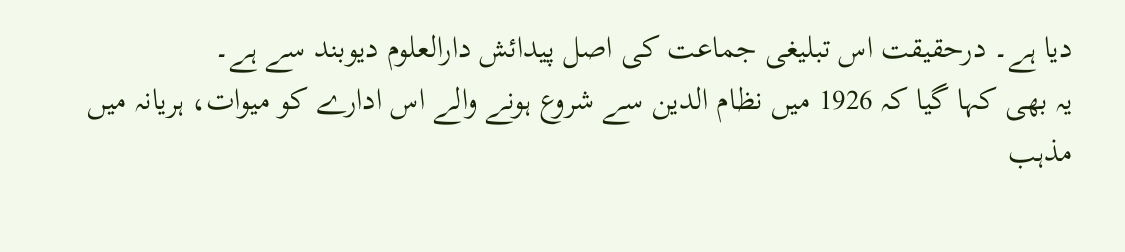دیا ہے۔ درحقیقت اس تبلیغی جماعت کی اصل پیدائش دارالعلوم دیوبند سے ہے۔
یہ بھی کہا گیا کہ 1926 میں نظام الدین سے شروع ہونے والے اس ادارے کو میوات، ہریانہ میں مذہب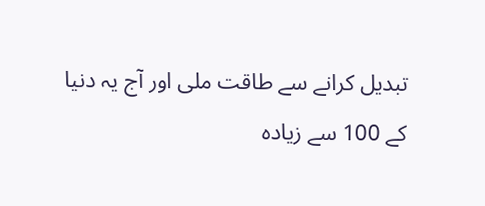تبدیل کرانے سے طاقت ملی اور آج یہ دنیا کے 100 سے زیادہ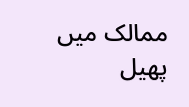ممالک میں پھیل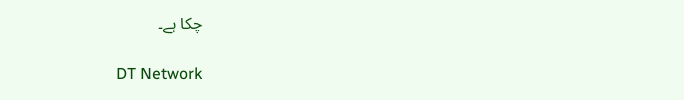چکا ہے۔

DT Network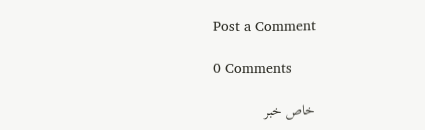Post a Comment

0 Comments

خاص خبر